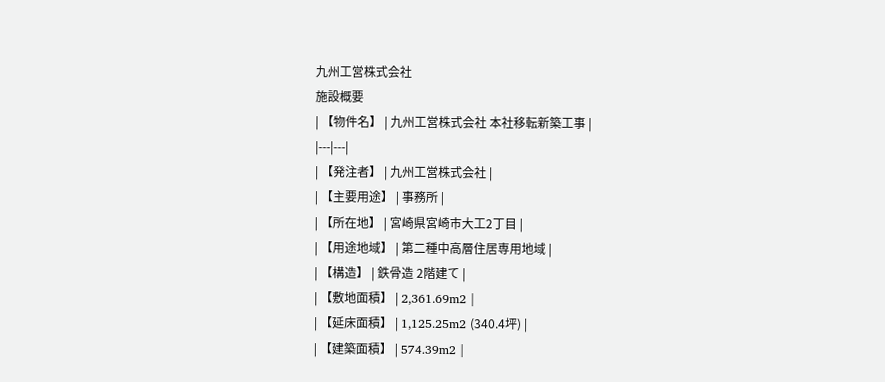九州工営株式会社
施設概要
| 【物件名】 | 九州工営株式会社 本社移転新築工事 |
|---|---|
| 【発注者】 | 九州工営株式会社 |
| 【主要用途】 | 事務所 |
| 【所在地】 | 宮崎県宮崎市大工2丁目 |
| 【用途地域】 | 第二種中高層住居専用地域 |
| 【構造】 | 鉄骨造 2階建て |
| 【敷地面積】 | 2,361.69m2 |
| 【延床面積】 | 1,125.25m2 (340.4坪) |
| 【建築面積】 | 574.39m2 |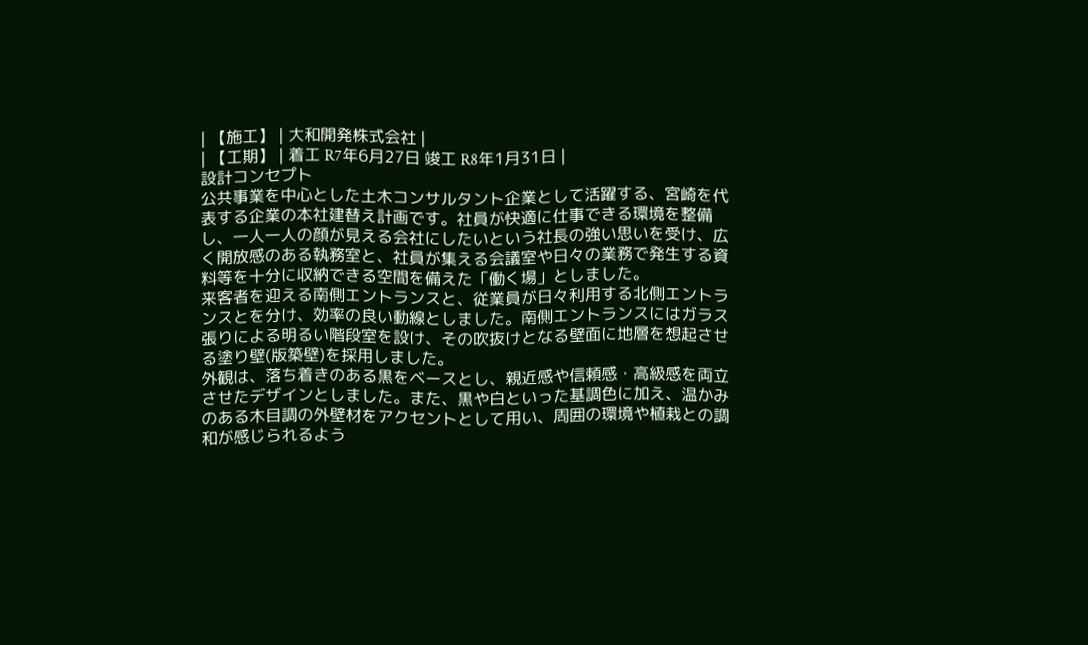| 【施工】 | 大和開発株式会社 |
| 【工期】 | 着工 R7年6月27日 竣工 R8年1月31日 |
設計コンセプト
公共事業を中心とした土木コンサルタント企業として活躍する、宮崎を代表する企業の本社建替え計画です。社員が快適に仕事できる環境を整備し、一人一人の顔が見える会社にしたいという社長の強い思いを受け、広く開放感のある執務室と、社員が集える会議室や日々の業務で発生する資料等を十分に収納できる空間を備えた「働く場」としました。
来客者を迎える南側エントランスと、従業員が日々利用する北側エントランスとを分け、効率の良い動線としました。南側エントランスにはガラス張りによる明るい階段室を設け、その吹抜けとなる壁面に地層を想起させる塗り壁(版築壁)を採用しました。
外観は、落ち着きのある黒をベースとし、親近感や信頼感・高級感を両立させたデザインとしました。また、黒や白といった基調色に加え、温かみのある木目調の外壁材をアクセントとして用い、周囲の環境や植栽との調和が感じられるよう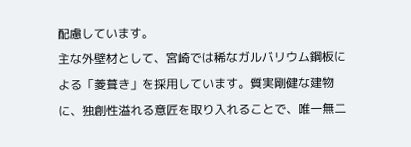配慮しています。
主な外壁材として、宮崎では稀なガルバリウム鋼板による「菱葺き」を採用しています。質実剛健な建物に、独創性溢れる意匠を取り入れることで、唯一無二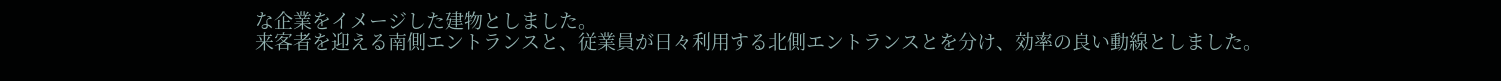な企業をイメージした建物としました。
来客者を迎える南側エントランスと、従業員が日々利用する北側エントランスとを分け、効率の良い動線としました。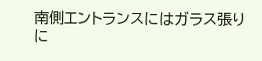南側エントランスにはガラス張りに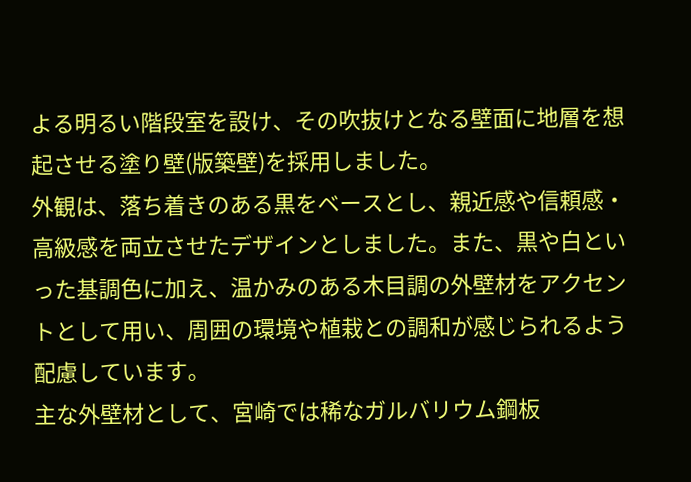よる明るい階段室を設け、その吹抜けとなる壁面に地層を想起させる塗り壁(版築壁)を採用しました。
外観は、落ち着きのある黒をベースとし、親近感や信頼感・高級感を両立させたデザインとしました。また、黒や白といった基調色に加え、温かみのある木目調の外壁材をアクセントとして用い、周囲の環境や植栽との調和が感じられるよう配慮しています。
主な外壁材として、宮崎では稀なガルバリウム鋼板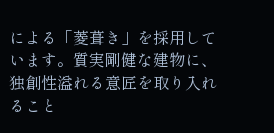による「菱葺き」を採用しています。質実剛健な建物に、独創性溢れる意匠を取り入れること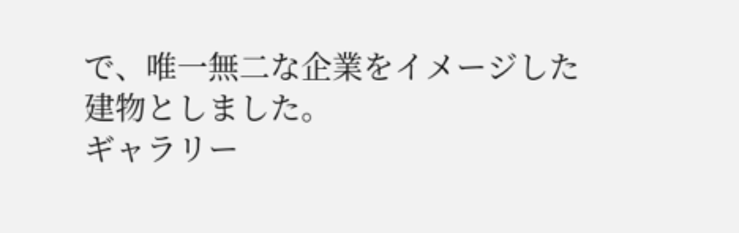で、唯一無二な企業をイメージした建物としました。
ギャラリー